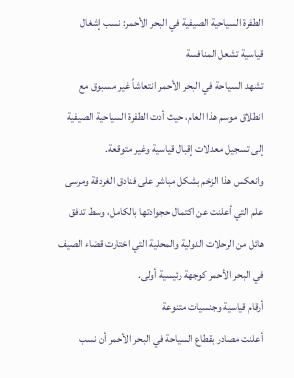الطفرة السياحية الصيفية في البحر الأحمر: نسب إشغال قياسية تشعل المنافسة
تشهد السياحة في البحر الأحمر انتعاشاً غير مسبوق مع انطلاق موسم هذا العام، حيث أدت الطفرة السياحية الصيفية إلى تسجيل معدلات إقبال قياسية وغير متوقعة.
وانعكس هذا الزخم بشكل مباشر على فنادق الغردقة ومرسى علم التي أعلنت عن اكتمال حجوادتها بالكامل، وسط تدفق هائل من الرحلات الدولية والمحلية التي اختارت قضاء الصيف في البحر الأحمر كوجهة رئيسية أولى.
أرقام قياسية وجنسيات متنوعة
أعلنت مصادر بقطاع السياحة في البحر الأحمر أن نسب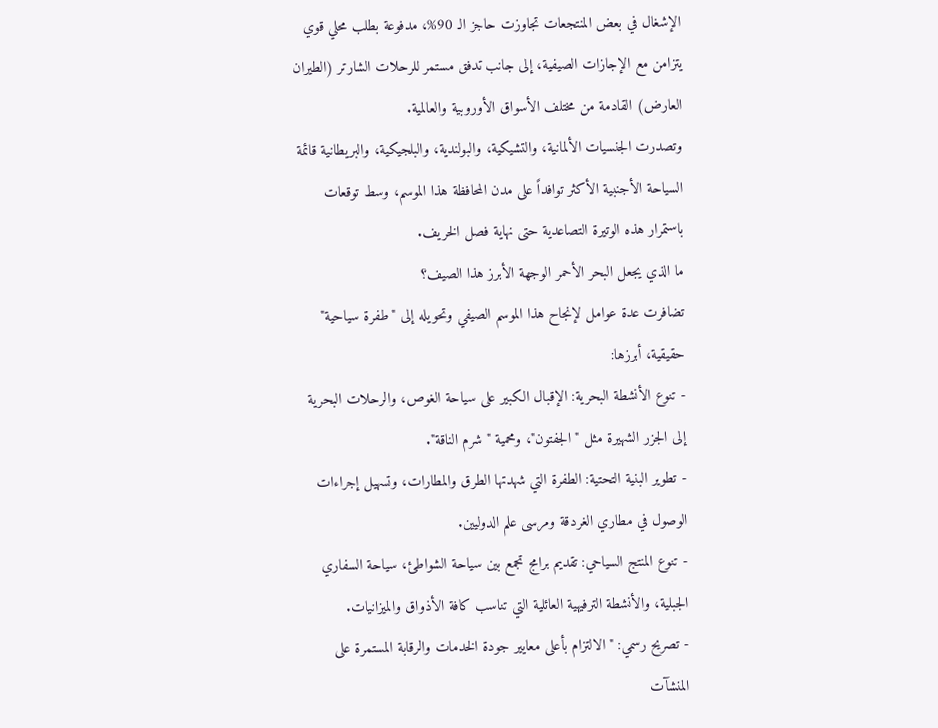الإشغال في بعض المنتجعات تجاوزت حاجز الـ 90%، مدفوعة بطلب محلي قوي يتزامن مع الإجازات الصيفية، إلى جانب تدفق مستمر للرحلات الشارتر (الطيران العارض) القادمة من مختلف الأسواق الأوروبية والعالمية.
وتصدرت الجنسيات الألمانية، والتشيكية، والبولندية، والبلجيكية، والبريطانية قائمة السياحة الأجنبية الأكثر توافداً على مدن المحافظة هذا الموسم، وسط توقعات باستمرار هذه الوتيرة التصاعدية حتى نهاية فصل الخريف.
ما الذي يجعل البحر الأحمر الوجهة الأبرز هذا الصيف؟
تضافرت عدة عوامل لإنجاح هذا الموسم الصيفي وتحويله إلى "طفرة سياحية" حقيقية، أبرزها:
- تنوع الأنشطة البحرية: الإقبال الكبير على سياحة الغوص، والرحلات البحرية إلى الجزر الشهيرة مثل "الجفتون"، ومحمية "شرم الناقة".
- تطوير البنية التحتية: الطفرة التي شهدتها الطرق والمطارات، وتسهيل إجراءات الوصول في مطاري الغردقة ومرسى علم الدوليين.
- تنوع المنتج السياحي: تقديم برامج تجمع بين سياحة الشواطئ، سياحة السفاري الجبلية، والأنشطة الترفيهية العائلية التي تناسب كافة الأذواق والميزانيات.
- تصريح رسمي: "الالتزام بأعلى معايير جودة الخدمات والرقابة المستمرة على المنشآت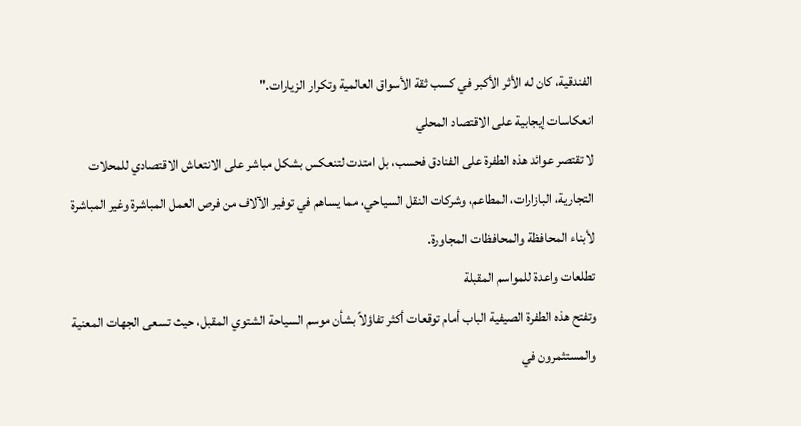الفندقية، كان له الأثر الأكبر في كسب ثقة الأسواق العالمية وتكرار الزيارات."
انعكاسات إيجابية على الاقتصاد المحلي
لا تقتصر عوائد هذه الطفرة على الفنادق فحسب، بل امتدت لتنعكس بشكل مباشر على الانتعاش الاقتصادي للمحلات التجارية، البازارات، المطاعم، وشركات النقل السياحي، مما يساهم في توفير الآلاف من فرص العمل المباشرة وغير المباشرة لأبناء المحافظة والمحافظات المجاورة.
تطلعات واعدة للمواسم المقبلة
وتفتح هذه الطفرة الصيفية الباب أمام توقعات أكثر تفاؤلاً بشأن موسم السياحة الشتوي المقبل، حيث تسعى الجهات المعنية والمستثمرون في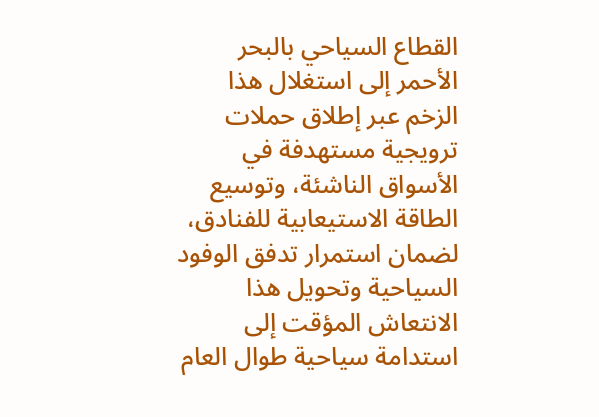القطاع السياحي بالبحر الأحمر إلى استغلال هذا الزخم عبر إطلاق حملات ترويجية مستهدفة في الأسواق الناشئة، وتوسيع الطاقة الاستيعابية للفنادق، لضمان استمرار تدفق الوفود السياحية وتحويل هذا الانتعاش المؤقت إلى استدامة سياحية طوال العام